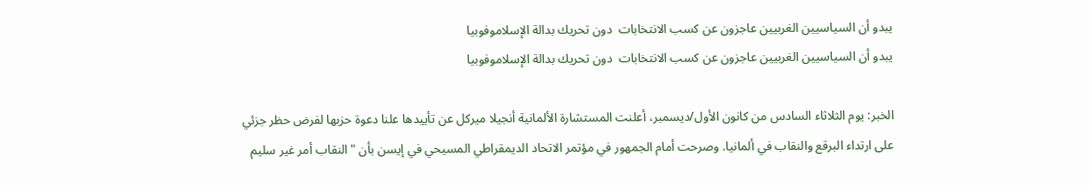يبدو أن السياسيين الغربيين عاجزون عن كسب الانتخابات  دون تحريك بدالة الإسلاموفوبيا
يبدو أن السياسيين الغربيين عاجزون عن كسب الانتخابات  دون تحريك بدالة الإسلاموفوبيا

الخبر: يوم الثلاثاء السادس من كانون الأول/ديسمبر، أعلنت المستشارة الألمانية أنجيلا ميركل عن تأييدها علنا دعوة حزبها لفرض حظر جزئي على ارتداء البرقع والنقاب في ألمانيا. وصرحت أمام الجمهور في مؤتمر الاتحاد الديمقراطي المسيحي في إيسن بأن "النقاب أمر غير سليم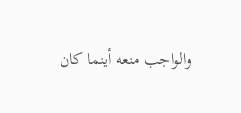والواجب منعه أينما كان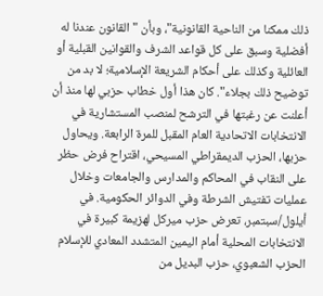ذلك ممكنا من الناحية القانونية"، وبأن "القانون عندنا له أفضلية وسبق على كل قواعد الشرف والقوانين القبلية أو العائلية وكذلك على أحكام الشريعة الإسلامية؛ لا بد من توضيح ذلك بجلاء". كان هذا أول خطاب حزبي لها منذ أن أعلنت عن رغبتها في الترشح لمنصب المستشارية في الانتخابات الاتحادية العام المقبل للمرة الرابعة. ويحاول حزبها، الحزب الديمقراطي المسيحي، اقتراح فرض حظر على النقاب في المحاكم والمدارس والجامعات وخلال عمليات تفتيش الشرطة وفي الدوائر الحكومية. في أيلول/سبتمبر، تعرض حزب ميركل لهزيمة كبيرة في الانتخابات المحلية أمام اليمين المتشدد المعادي للإسلام الحزب الشعبوي، حزب البديل من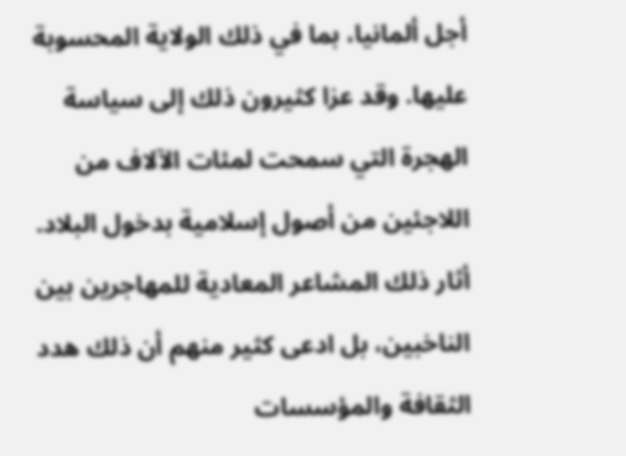أجل ألمانيا، بما في ذلك الولاية المحسوبة عليها. وقد عزا كثيرون ذلك إلى سياسة الهجرة التي سمحت لمئات الآلاف من اللاجئين من أصول إسلامية بدخول البلاد. أثار ذلك المشاعر المعادية للمهاجرين بين الناخبين، بل ادعى كثير منهم أن ذلك هدد الثقافة والمؤسسات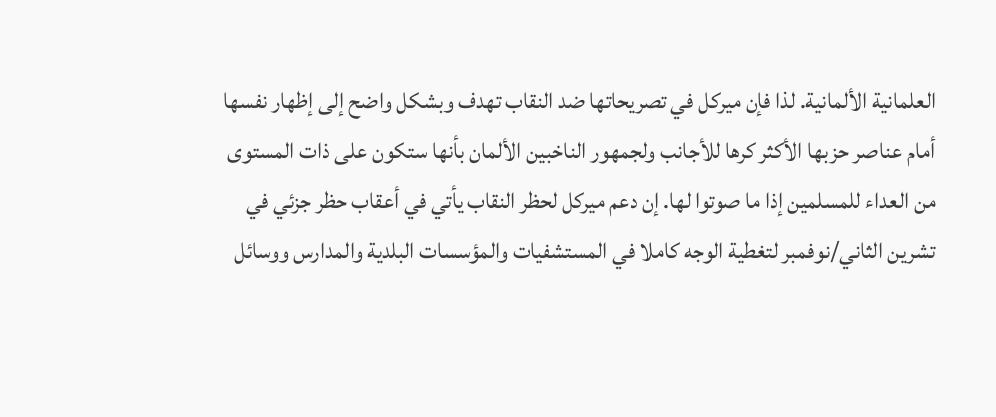العلمانية الألمانية. لذا فإن ميركل في تصريحاتها ضد النقاب تهدف وبشكل واضح إلى إظهار نفسها أمام عناصر حزبها الأكثر كرها للأجانب ولجمهور الناخبين الألمان بأنها ستكون على ذات المستوى من العداء للمسلمين إذا ما صوتوا لها. إن دعم ميركل لحظر النقاب يأتي في أعقاب حظر جزئي في تشرين الثاني/نوفمبر لتغطية الوجه كاملا في المستشفيات والمؤسسات البلدية والمدارس ووسائل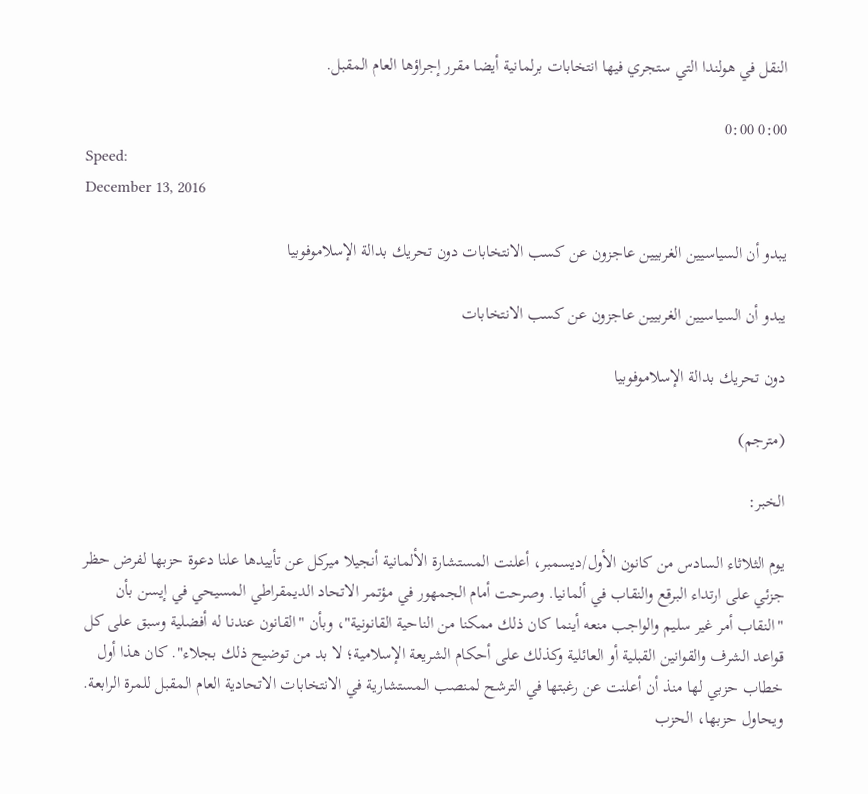النقل في هولندا التي ستجري فيها انتخابات برلمانية أيضا مقرر إجراؤها العام المقبل.

0:00 0:00
Speed:
December 13, 2016

يبدو أن السياسيين الغربيين عاجزون عن كسب الانتخابات دون تحريك بدالة الإسلاموفوبيا

يبدو أن السياسيين الغربيين عاجزون عن كسب الانتخابات

دون تحريك بدالة الإسلاموفوبيا

(مترجم)

الخبر:

يوم الثلاثاء السادس من كانون الأول/ديسمبر، أعلنت المستشارة الألمانية أنجيلا ميركل عن تأييدها علنا دعوة حزبها لفرض حظر جزئي على ارتداء البرقع والنقاب في ألمانيا. وصرحت أمام الجمهور في مؤتمر الاتحاد الديمقراطي المسيحي في إيسن بأن "النقاب أمر غير سليم والواجب منعه أينما كان ذلك ممكنا من الناحية القانونية"، وبأن "القانون عندنا له أفضلية وسبق على كل قواعد الشرف والقوانين القبلية أو العائلية وكذلك على أحكام الشريعة الإسلامية؛ لا بد من توضيح ذلك بجلاء". كان هذا أول خطاب حزبي لها منذ أن أعلنت عن رغبتها في الترشح لمنصب المستشارية في الانتخابات الاتحادية العام المقبل للمرة الرابعة. ويحاول حزبها، الحزب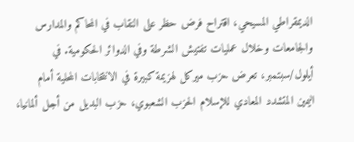الديمقراطي المسيحي، اقتراح فرض حظر على النقاب في المحاكم والمدارس والجامعات وخلال عمليات تفتيش الشرطة وفي الدوائر الحكومية. في أيلول/سبتمبر، تعرض حزب ميركل لهزيمة كبيرة في الانتخابات المحلية أمام اليمين المتشدد المعادي للإسلام الحزب الشعبوي، حزب البديل من أجل ألمانيا،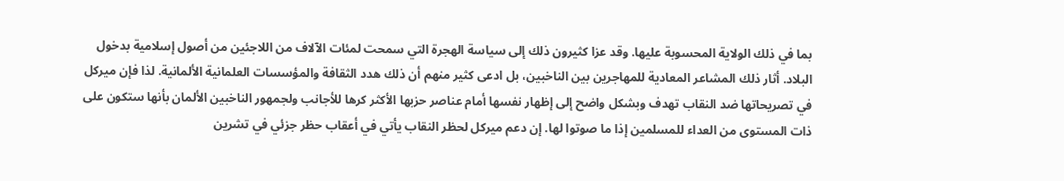بما في ذلك الولاية المحسوبة عليها. وقد عزا كثيرون ذلك إلى سياسة الهجرة التي سمحت لمئات الآلاف من اللاجئين من أصول إسلامية بدخول البلاد. أثار ذلك المشاعر المعادية للمهاجرين بين الناخبين، بل ادعى كثير منهم أن ذلك هدد الثقافة والمؤسسات العلمانية الألمانية. لذا فإن ميركل في تصريحاتها ضد النقاب تهدف وبشكل واضح إلى إظهار نفسها أمام عناصر حزبها الأكثر كرها للأجانب ولجمهور الناخبين الألمان بأنها ستكون على ذات المستوى من العداء للمسلمين إذا ما صوتوا لها. إن دعم ميركل لحظر النقاب يأتي في أعقاب حظر جزئي في تشرين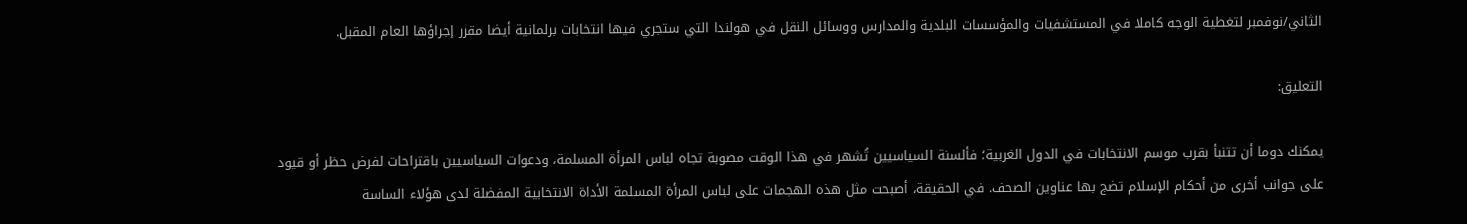الثاني/نوفمبر لتغطية الوجه كاملا في المستشفيات والمؤسسات البلدية والمدارس ووسائل النقل في هولندا التي ستجري فيها انتخابات برلمانية أيضا مقرر إجراؤها العام المقبل.

التعليق:

يمكنك دوما أن تتنبأ بقرب موسم الانتخابات في الدول الغربية؛ فألسنة السياسيين تُشهر في هذا الوقت مصوبة تجاه لباس المرأة المسلمة، ودعوات السياسيين باقتراحات لفرض حظر أو قيود على جوانب أخرى من أحكام الإسلام تضج بها عناوين الصحف. في الحقيقة، أصبحت مثل هذه الهجمات على لباس المرأة المسلمة الأداة الانتخابية المفضلة لدى هؤلاء الساسة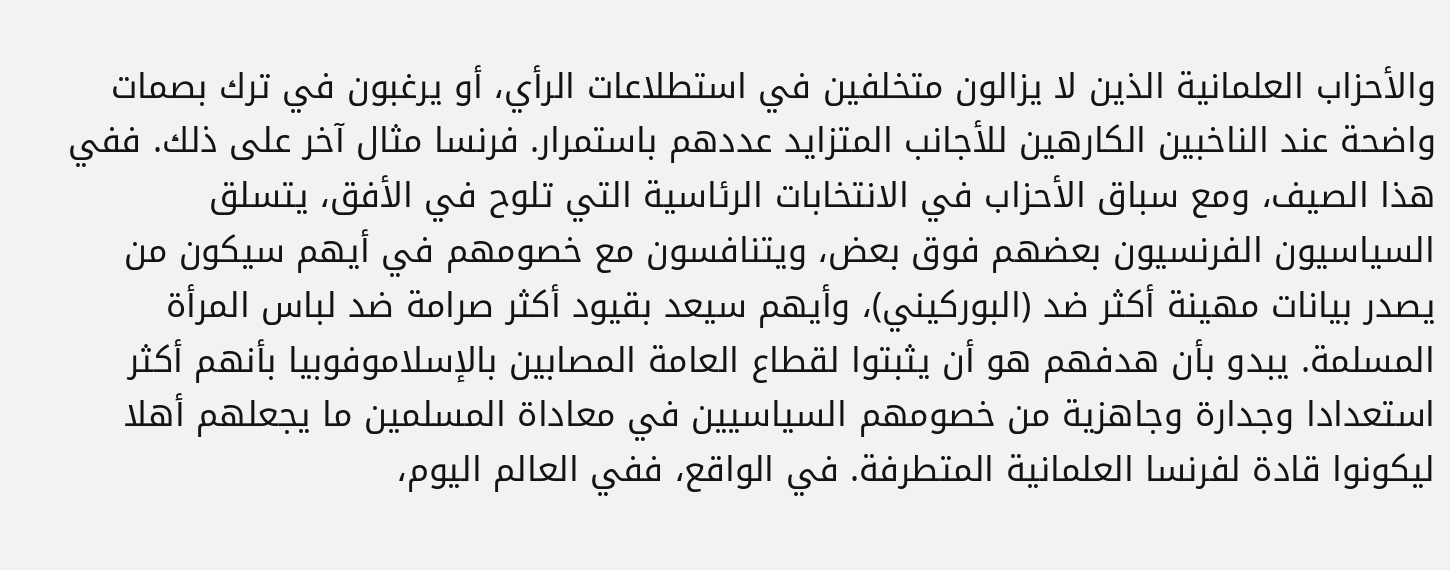والأحزاب العلمانية الذين لا يزالون متخلفين في استطلاعات الرأي، أو يرغبون في ترك بصمات واضحة عند الناخبين الكارهين للأجانب المتزايد عددهم باستمرار. فرنسا مثال آخر على ذلك. ففي هذا الصيف، ومع سباق الأحزاب في الانتخابات الرئاسية التي تلوح في الأفق، يتسلق السياسيون الفرنسيون بعضهم فوق بعض، ويتنافسون مع خصومهم في أيهم سيكون من يصدر بيانات مهينة أكثر ضد (البوركيني)، وأيهم سيعد بقيود أكثر صرامة ضد لباس المرأة المسلمة. يبدو بأن هدفهم هو أن يثبتوا لقطاع العامة المصابين بالإسلاموفوبيا بأنهم أكثر استعدادا وجدارة وجاهزية من خصومهم السياسيين في معاداة المسلمين ما يجعلهم أهلا ليكونوا قادة لفرنسا العلمانية المتطرفة. في الواقع، ففي العالم اليوم،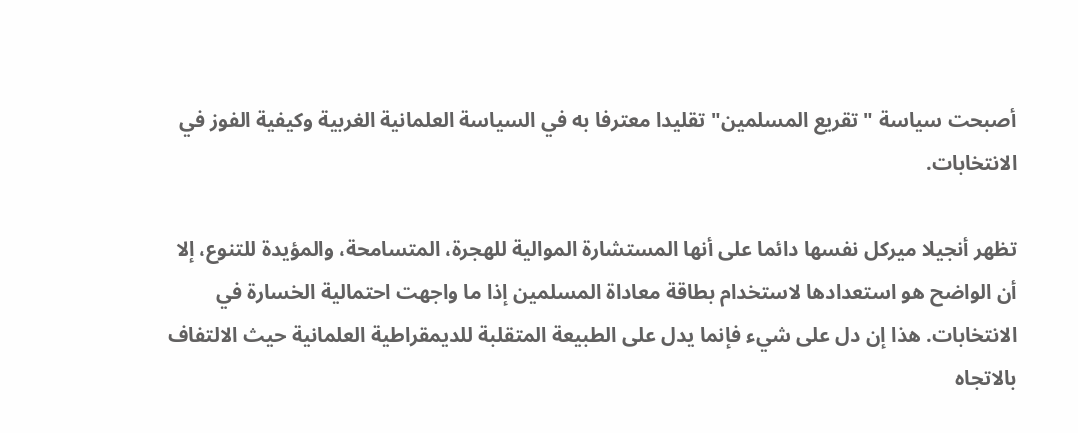أصبحت سياسة "تقريع المسلمين" تقليدا معترفا به في السياسة العلمانية الغربية وكيفية الفوز في الانتخابات.

تظهر أنجيلا ميركل نفسها دائما على أنها المستشارة الموالية للهجرة، المتسامحة، والمؤيدة للتنوع، إلا أن الواضح هو استعدادها لاستخدام بطاقة معاداة المسلمين إذا ما واجهت احتمالية الخسارة في الانتخابات. هذا إن دل على شيء فإنما يدل على الطبيعة المتقلبة للديمقراطية العلمانية حيث الالتفاف بالاتجاه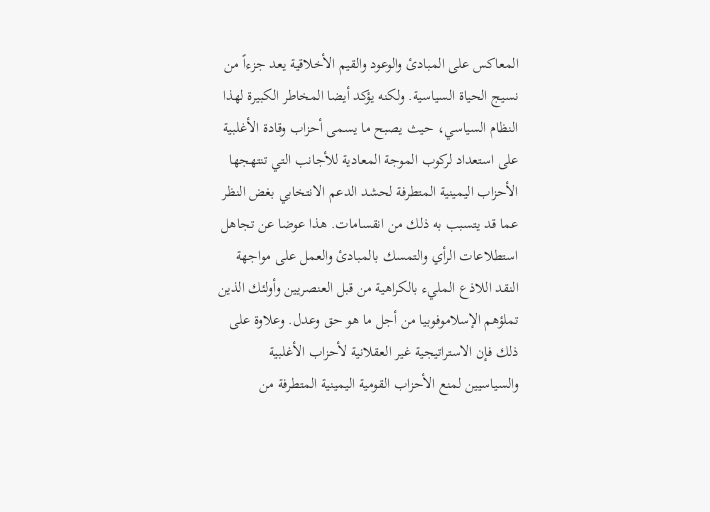المعاكس على المبادئ والوعود والقيم الأخلاقية يعد جزءاً من نسيج الحياة السياسية. ولكنه يؤكد أيضا المخاطر الكبيرة لهذا النظام السياسي، حيث يصبح ما يسمى أحزاب وقادة الأغلبية على استعداد لركوب الموجة المعادية للأجانب التي تنتهجها الأحزاب اليمينية المتطرفة لحشد الدعم الانتخابي بغض النظر عما قد يتسبب به ذلك من انقسامات. هذا عوضا عن تجاهل استطلاعات الرأي والتمسك بالمبادئ والعمل على مواجهة النقد اللاذع المليء بالكراهية من قبل العنصريين وأولئك الذين تملؤهم الإسلاموفوبيا من أجل ما هو حق وعدل. وعلاوة على ذلك فإن الاستراتيجية غير العقلانية لأحزاب الأغلبية والسياسيين لمنع الأحزاب القومية اليمينية المتطرفة من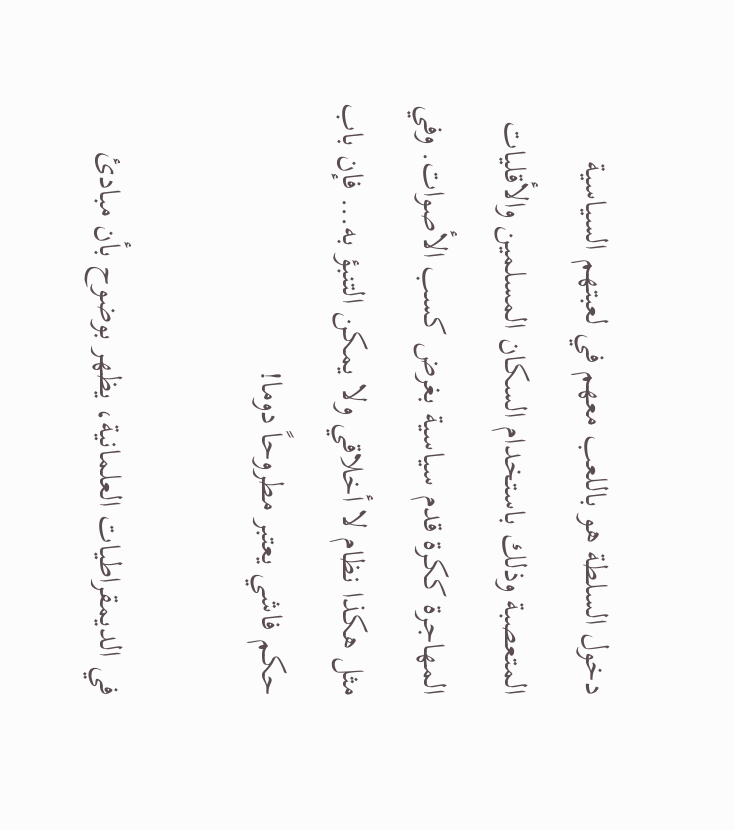دخول السلطة هو باللعب معهم في لعبتهم السياسية المتعصبة وذلك باستخدام السكان المسلمين والأقليات المهاجرة ككرة قدم سياسية بغرض كسب الأصوات. وفي مثل هكذا نظام لا أخلاقي ولا يمكن التنبؤ به... فإن باب حكم فاشي يعتبر مطروحاً دوما!

في الديمقراطيات العلمانية، يظهر بوضوح بأن مبادئ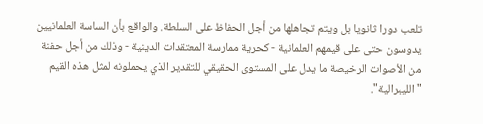تلعب دورا ثانويا بل ويتم تجاهلها من أجل الحفاظ على السلطة. والواقع بأن الساسة العلمانيين يدوسون حتى على قيمهم العلمانية - كحرية ممارسة المعتقدات الدينية - وذلك من أجل حفنة من الأصوات الرخيصة ما يدل على المستوى الحقيقي للتقدير الذي يحملونه لمثل هذه القيم "الليبرالية".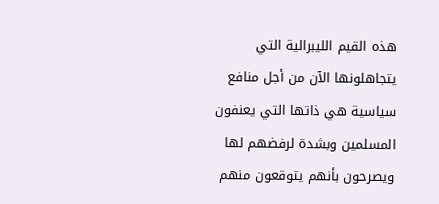هذه القيم الليبرالية التي يتجاهلونها الآن من أجل منافع سياسية هي ذاتها التي يعنفون المسلمين وبشدة لرفضهم لها ويصرحون بأنهم يتوقعون منهم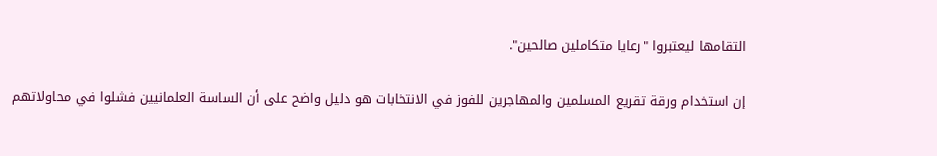التقامها ليعتبروا "رعايا متكاملين صالحين".

إن استخدام ورقة تقريع المسلمين والمهاجرين للفوز في الانتخابات هو دليل واضح على أن الساسة العلمانيين فشلوا في محاولاتهم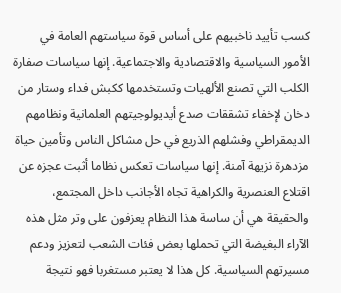كسب تأييد ناخبيهم على أساس قوة سياستهم العامة في الأمور السياسية والاقتصادية والاجتماعية. إنها سياسات صفارة الكلب التي تصنع الألهيات وتستخدمها ككبش فداء وستار من دخان لإخفاء تشققات صدع أيديولوجيتهم العلمانية ونظامهم الديمقراطي وفشلهم الذريع في حل مشاكل الناس وتأمين حياة مزدهرة نزيهة آمنة. إنها سياسات تعكس نظاما أثبت عجزه عن اقتلاع العنصرية والكراهية تجاه الأجانب داخل المجتمع، والحقيقة هي أن ساسة هذا النظام يعزفون على وتر مثل هذه الآراء البغيضة التي تحملها بعض فئات الشعب لتعزيز ودعم مسيرتهم السياسية. كل هذا لا يعتبر مستغربا فهو نتيجة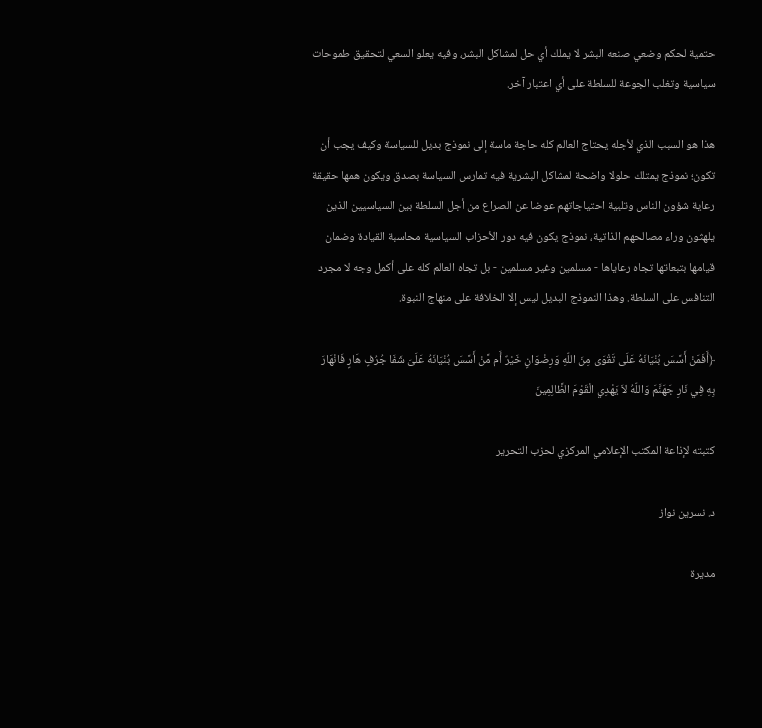حتمية لحكم وضعي صنعه البشر لا يملك أي حل لمشاكل البشر، وفيه يعلو السعي لتحقيق طموحات سياسية وتغلب الجوعة للسلطة على أي اعتبار آخر.

هذا هو السبب الذي لأجله يحتاج العالم كله حاجة ماسة إلى نموذج بديل للسياسة وكيف يجب أن تكون؛ نموذج يمتلك حلولا واضحة لمشاكل البشرية فيه تمارس السياسة بصدق ويكون همها حقيقة رعاية شؤون الناس وتلبية احتياجاتهم عوضا عن الصراع من أجل السلطة بين السياسيين الذين يلهثون وراء مصالحهم الذاتية، نموذج يكون فيه دور الأحزاب السياسية محاسبة القيادة وضمان قيامها بتبعاتها تجاه رعاياها - مسلمين وغير مسلمين - بل تجاه العالم كله على أكمل وجه لا مجرد التنافس على السلطة. وهذا النموذج البديل ليس إلا الخلافة على منهاج النبوة.

﴿أَفَمَنْ أَسَّسَ بُنْيَانَهُ عَلَى تَقْوَى مِنَ اللّهِ وَرِضْوَانٍ خَيْرٌ أَم مَّنْ أَسَّسَ بُنْيَانَهُ عَلَىَ شَفَا جُرُفٍ هَارٍ فَانْهَارَ بِهِ فِي نَارِ جَهَنَّمَ وَاللّهُ لاَ يَهْدِي الْقَوْمَ الظَّالِمِينَ

كتبته لإذاعة المكتب الإعلامي المركزي لحزب التحرير

د. نسرين نواز

مديرة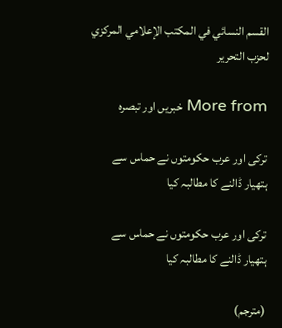القسم النسائي في المكتب الإعلامي المركزي لحزب التحرير

More from خبریں اور تبصرہ

ترکی اور عرب حکومتوں نے حماس سے ہتھیار ڈالنے کا مطالبہ کیا

ترکی اور عرب حکومتوں نے حماس سے ہتھیار ڈالنے کا مطالبہ کیا

(مترجم)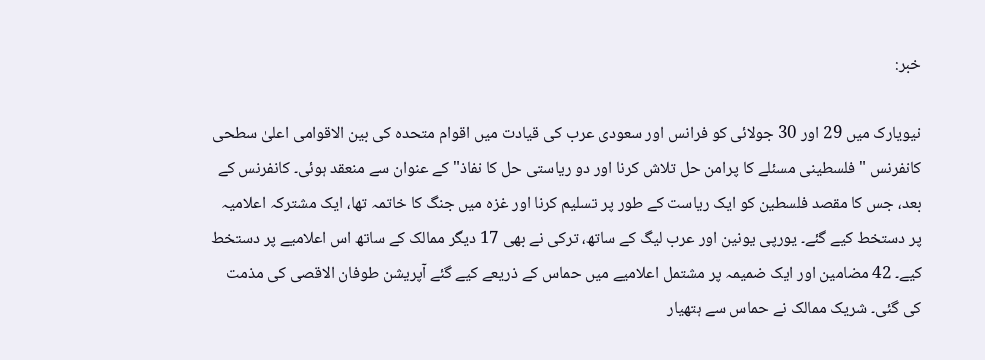خبر:

نیویارک میں 29 اور 30 جولائی کو فرانس اور سعودی عرب کی قیادت میں اقوام متحدہ کی بین الاقوامی اعلیٰ سطحی کانفرنس "فلسطینی مسئلے کا پرامن حل تلاش کرنا اور دو ریاستی حل کا نفاذ" کے عنوان سے منعقد ہوئی۔ کانفرنس کے بعد، جس کا مقصد فلسطین کو ایک ریاست کے طور پر تسلیم کرنا اور غزہ میں جنگ کا خاتمہ تھا، ایک مشترکہ اعلامیہ پر دستخط کیے گئے۔ یورپی یونین اور عرب لیگ کے ساتھ، ترکی نے بھی 17 دیگر ممالک کے ساتھ اس اعلامیے پر دستخط کیے۔ 42 مضامین اور ایک ضمیمہ پر مشتمل اعلامیے میں حماس کے ذریعے کیے گئے آپریشن طوفان الاقصی کی مذمت کی گئی۔ شریک ممالک نے حماس سے ہتھیار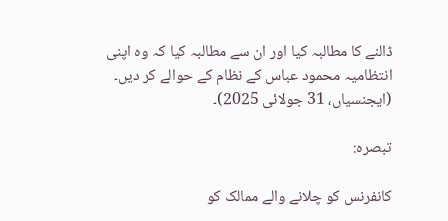ڈالنے کا مطالبہ کیا اور ان سے مطالبہ کیا کہ وہ اپنی انتظامیہ محمود عباس کے نظام کے حوالے کر دیں۔ (ایجنسیاں، 31 جولائی 2025)۔

تبصرہ:

کانفرنس کو چلانے والے ممالک کو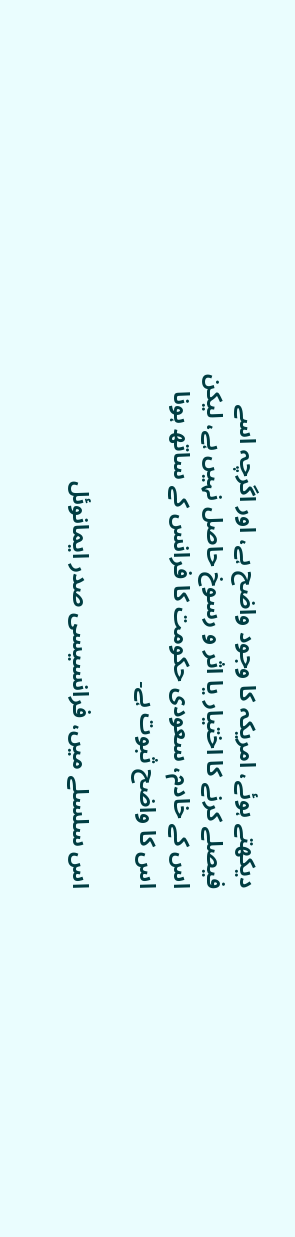دیکھتے ہوئے، امریکہ کا وجود واضح ہے، اور اگرچہ اسے فیصلے کرنے کا اختیار یا اثر و رسوخ حاصل نہیں ہے، لیکن اس کے خادم، سعودی حکومت کا فرانس کے ساتھ ہونا اس کا واضح ثبوت ہے۔

اس سلسلے میں، فرانسیسی صدر ایمانوئل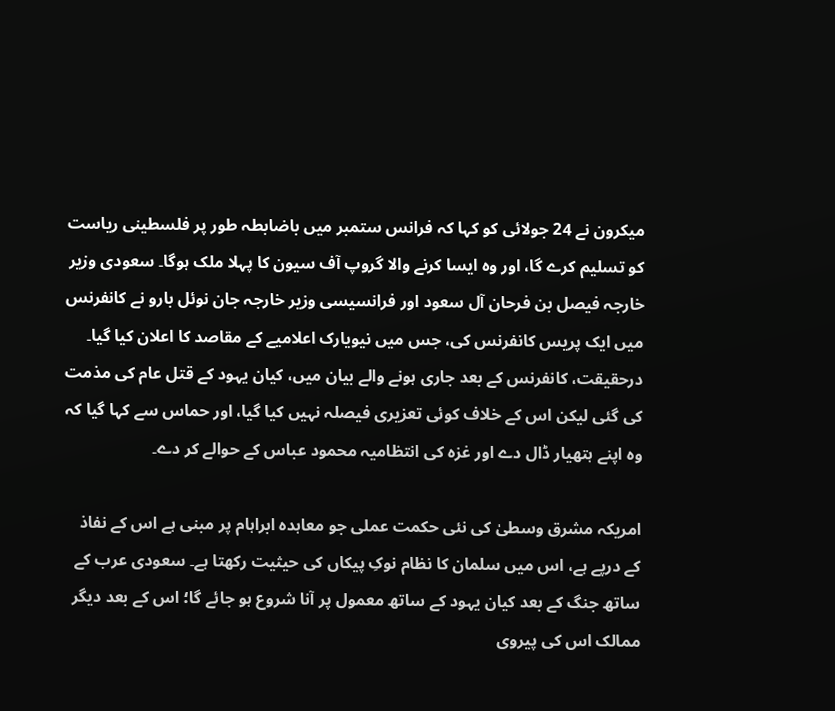میکرون نے 24 جولائی کو کہا کہ فرانس ستمبر میں باضابطہ طور پر فلسطینی ریاست کو تسلیم کرے گا، اور وہ ایسا کرنے والا گروپ آف سیون کا پہلا ملک ہوگا۔ سعودی وزیر خارجہ فیصل بن فرحان آل سعود اور فرانسیسی وزیر خارجہ جان نوئل بارو نے کانفرنس میں ایک پریس کانفرنس کی، جس میں نیویارک اعلامیے کے مقاصد کا اعلان کیا گیا۔ درحقیقت، کانفرنس کے بعد جاری ہونے والے بیان میں، کیان یہود کے قتل عام کی مذمت کی گئی لیکن اس کے خلاف کوئی تعزیری فیصلہ نہیں کیا گیا، اور حماس سے کہا گیا کہ وہ اپنے ہتھیار ڈال دے اور غزہ کی انتظامیہ محمود عباس کے حوالے کر دے۔

امریکہ مشرق وسطیٰ کی نئی حکمت عملی جو معاہدہ ابراہام پر مبنی ہے اس کے نفاذ کے درپے ہے، اس میں سلمان کا نظام نوکِ پیکاں کی حیثیت رکھتا ہے۔ سعودی عرب کے ساتھ جنگ کے بعد کیان یہود کے ساتھ معمول پر آنا شروع ہو جائے گا؛ اس کے بعد دیگر ممالک اس کی پیروی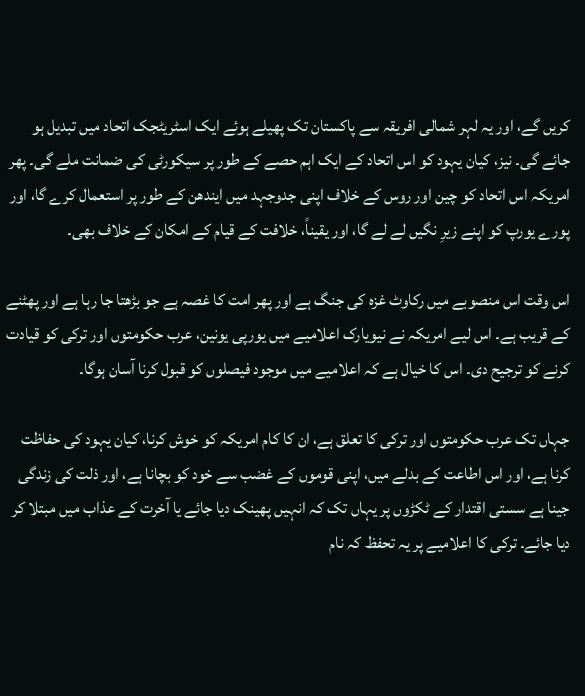کریں گے، اور یہ لہر شمالی افریقہ سے پاکستان تک پھیلے ہوئے ایک اسٹریٹجک اتحاد میں تبدیل ہو جائے گی۔ نیز، کیان یہود کو اس اتحاد کے ایک اہم حصے کے طور پر سیکورٹی کی ضمانت ملے گی۔ پھر امریکہ اس اتحاد کو چین اور روس کے خلاف اپنی جدوجہد میں ایندھن کے طور پر استعمال کرے گا، اور پورے یورپ کو اپنے زیرِ نگیں لے لے گا، اور یقیناً، خلافت کے قیام کے امکان کے خلاف بھی۔

اس وقت اس منصوبے میں رکاوٹ غزہ کی جنگ ہے اور پھر امت کا غصہ ہے جو بڑھتا جا رہا ہے اور پھٹنے کے قریب ہے۔ اس لیے امریکہ نے نیویارک اعلامیے میں یورپی یونین، عرب حکومتوں اور ترکی کو قیادت کرنے کو ترجیح دی۔ اس کا خیال ہے کہ اعلامیے میں موجود فیصلوں کو قبول کرنا آسان ہوگا۔

جہاں تک عرب حکومتوں اور ترکی کا تعلق ہے، ان کا کام امریکہ کو خوش کرنا، کیان یہود کی حفاظت کرنا ہے، اور اس اطاعت کے بدلے میں، اپنی قوموں کے غضب سے خود کو بچانا ہے، اور ذلت کی زندگی جینا ہے سستی اقتدار کے ٹکڑوں پر یہاں تک کہ انہیں پھینک دیا جائے یا آخرت کے عذاب میں مبتلا کر دیا جائے۔ ترکی کا اعلامیے پر یہ تحفظ کہ نام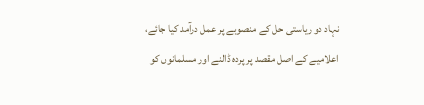نہاد دو ریاستی حل کے منصوبے پر عمل درآمد کیا جائے، اعلامیے کے اصل مقصد پر پردہ ڈالنے اور مسلمانوں کو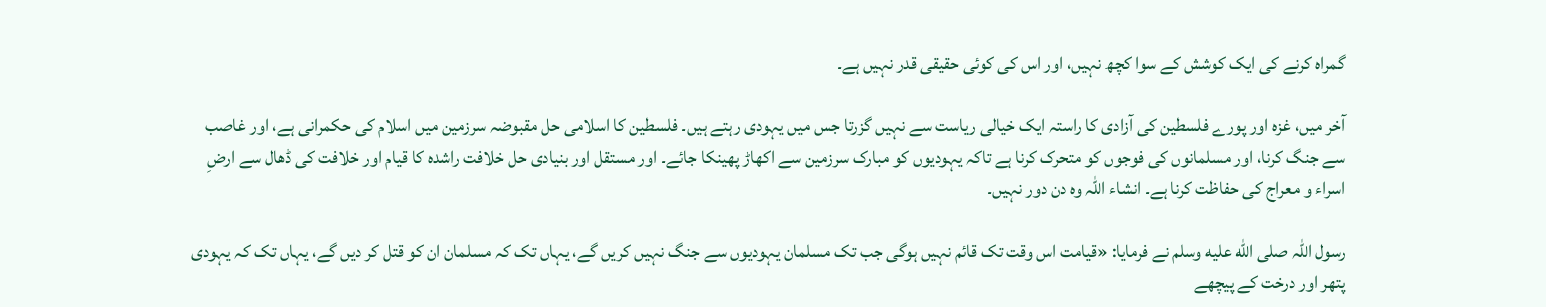گمراہ کرنے کی ایک کوشش کے سوا کچھ نہیں، اور اس کی کوئی حقیقی قدر نہیں ہے۔

آخر میں، غزہ اور پورے فلسطین کی آزادی کا راستہ ایک خیالی ریاست سے نہیں گزرتا جس میں یہودی رہتے ہیں۔ فلسطین کا اسلامی حل مقبوضہ سرزمین میں اسلام کی حکمرانی ہے، اور غاصب سے جنگ کرنا، اور مسلمانوں کی فوجوں کو متحرک کرنا ہے تاکہ یہودیوں کو مبارک سرزمین سے اکھاڑ پھینکا جائے۔ اور مستقل اور بنیادی حل خلافت راشدہ کا قیام اور خلافت کی ڈھال سے ارضِ اسراء و معراج کی حفاظت کرنا ہے۔ انشاء اللہ وہ دن دور نہیں۔

رسول اللہ صلى الله عليه وسلم نے فرمایا: «قیامت اس وقت تک قائم نہیں ہوگی جب تک مسلمان یہودیوں سے جنگ نہیں کریں گے، یہاں تک کہ مسلمان ان کو قتل کر دیں گے، یہاں تک کہ یہودی پتھر اور درخت کے پیچھے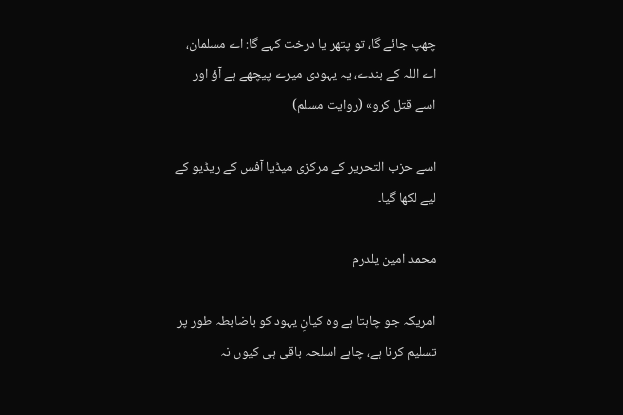چھپ جائے گا، تو پتھر یا درخت کہے گا: اے مسلمان، اے اللہ کے بندے، یہ یہودی میرے پیچھے ہے آؤ اور اسے قتل کرو» (روایت مسلم)

اسے حزب التحریر کے مرکزی میڈیا آفس کے ریڈیو کے لیے لکھا گیا۔

محمد امین یلدرم

امریکہ جو چاہتا ہے وہ کیانِ یہود کو باضابطہ طور پر تسلیم کرنا ہے، چاہے اسلحہ باقی ہی کیوں نہ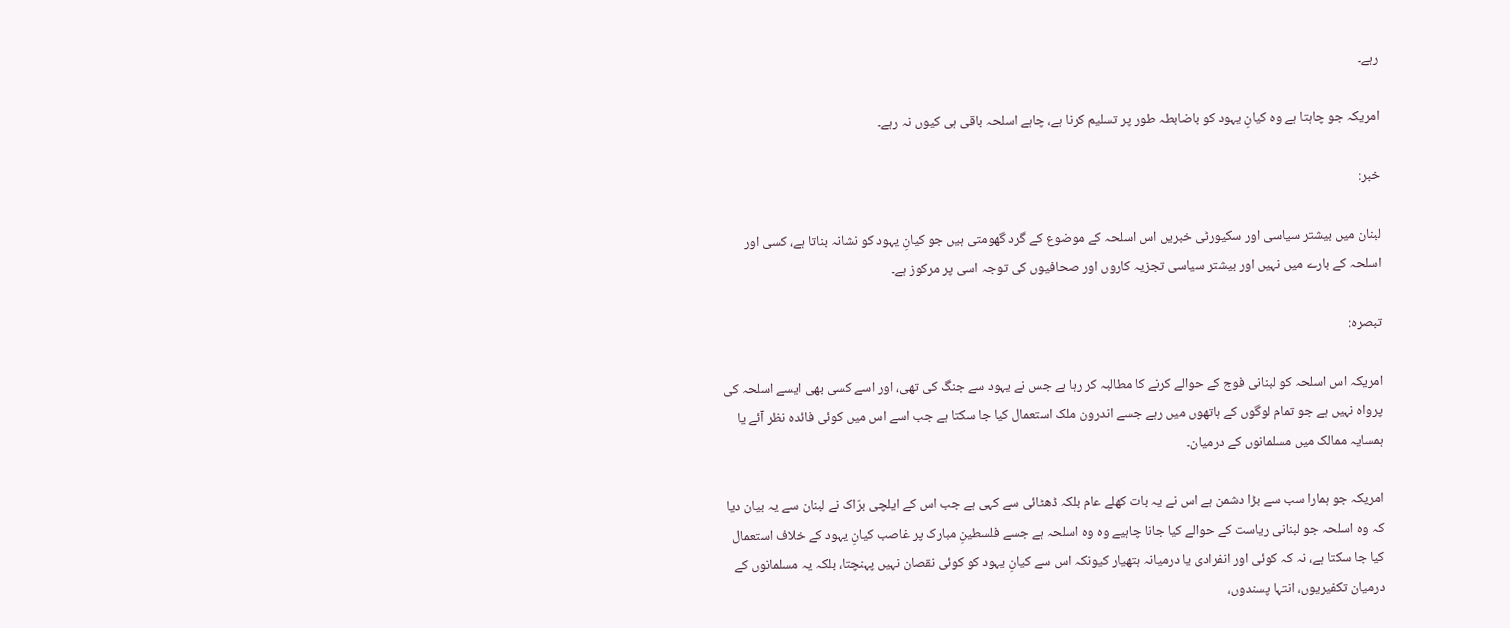رہے۔

امریکہ جو چاہتا ہے وہ کیانِ یہود کو باضابطہ طور پر تسلیم کرنا ہے، چاہے اسلحہ باقی ہی کیوں نہ رہے۔

خبر:

لبنان میں بیشتر سیاسی اور سکیورٹی خبریں اس اسلحہ کے موضوع کے گرد گھومتی ہیں جو کیانِ یہود کو نشانہ بناتا ہے، کسی اور اسلحہ کے بارے میں نہیں اور بیشتر سیاسی تجزیہ کاروں اور صحافیوں کی توجہ اسی پر مرکوز ہے۔

تبصرہ:

امریکہ اس اسلحہ کو لبنانی فوج کے حوالے کرنے کا مطالبہ کر رہا ہے جس نے یہود سے جنگ کی تھی، اور اسے کسی بھی ایسے اسلحہ کی پرواہ نہیں ہے جو تمام لوگوں کے ہاتھوں میں رہے جسے اندرون ملک استعمال کیا جا سکتا ہے جب اسے اس میں کوئی فائدہ نظر آئے یا ہمسایہ ممالک میں مسلمانوں کے درمیان۔

امریکہ جو ہمارا سب سے بڑا دشمن ہے اس نے یہ بات کھلے عام بلکہ ڈھٹائی سے کہی ہے جب اس کے ایلچی برّاک نے لبنان سے یہ بیان دیا کہ وہ اسلحہ جو لبنانی ریاست کے حوالے کیا جانا چاہیے وہ وہ اسلحہ ہے جسے فلسطینِ مبارک پر غاصب کیانِ یہود کے خلاف استعمال کیا جا سکتا ہے، نہ کہ کوئی اور انفرادی یا درمیانہ ہتھیار کیونکہ اس سے کیانِ یہود کو کوئی نقصان نہیں پہنچتا، بلکہ یہ مسلمانوں کے درمیان تکفیریوں، انتہا پسندوں،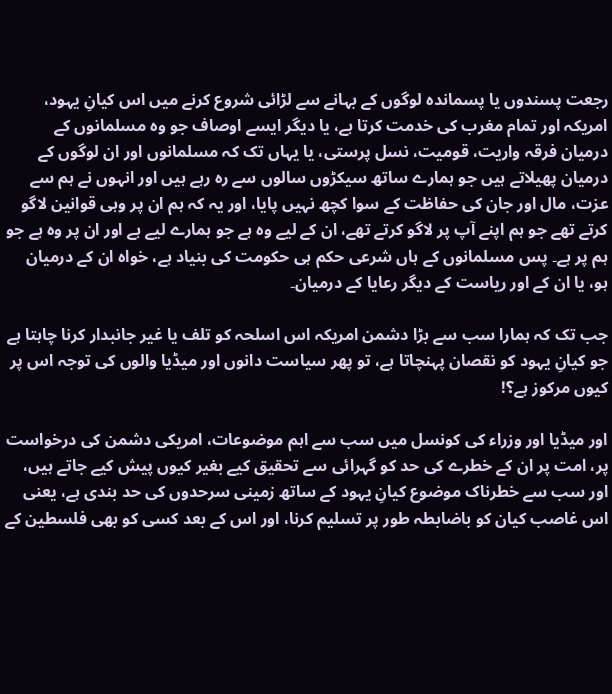رجعت پسندوں یا پسماندہ لوگوں کے بہانے سے لڑائی شروع کرنے میں اس کیانِ یہود، امریکہ اور تمام مغرب کی خدمت کرتا ہے، یا دیگر ایسے اوصاف جو وہ مسلمانوں کے درمیان فرقہ واریت، قومیت، نسل پرستی، یا یہاں تک کہ مسلمانوں اور ان لوگوں کے درمیان پھیلاتے ہیں جو ہمارے ساتھ سیکڑوں سالوں سے رہ رہے ہیں اور انہوں نے ہم سے عزت، مال اور جان کی حفاظت کے سوا کچھ نہیں پایا، اور یہ کہ ہم ان پر وہی قوانین لاگو کرتے تھے جو ہم اپنے آپ پر لاگو کرتے تھے، ان کے لیے وہ ہے جو ہمارے لیے ہے اور ان پر وہ ہے جو ہم پر ہے۔ پس مسلمانوں کے ہاں شرعی حکم ہی حکومت کی بنیاد ہے، خواہ ان کے درمیان ہو، یا ان کے اور ریاست کے دیگر رعایا کے درمیان۔

جب تک کہ ہمارا سب سے بڑا دشمن امریکہ اس اسلحہ کو تلف یا غیر جانبدار کرنا چاہتا ہے جو کیانِ یہود کو نقصان پہنچاتا ہے، تو پھر سیاست دانوں اور میڈیا والوں کی توجہ اس پر کیوں مرکوز ہے؟!

اور میڈیا اور وزراء کی کونسل میں سب سے اہم موضوعات، امریکی دشمن کی درخواست پر، امت پر ان کے خطرے کی حد کو گہرائی سے تحقیق کیے بغیر کیوں پیش کیے جاتے ہیں، اور سب سے خطرناک موضوع کیانِ یہود کے ساتھ زمینی سرحدوں کی حد بندی ہے، یعنی اس غاصب کیان کو باضابطہ طور پر تسلیم کرنا، اور اس کے بعد کسی کو بھی فلسطین کے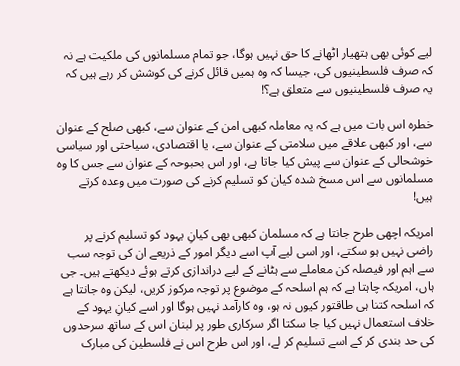لیے کوئی بھی ہتھیار اٹھانے کا حق نہیں ہوگا، جو تمام مسلمانوں کی ملکیت ہے نہ کہ صرف فلسطینیوں کی، جیسا کہ وہ ہمیں قائل کرنے کی کوشش کر رہے ہیں کہ یہ صرف فلسطینیوں سے متعلق ہے؟!

خطرہ اس بات میں ہے کہ یہ معاملہ کبھی امن کے عنوان سے، کبھی صلح کے عنوان سے، اور کبھی علاقے میں سلامتی کے عنوان سے، یا اقتصادی، سیاحتی اور سیاسی خوشحالی کے عنوان سے پیش کیا جاتا ہے، اور اس بحبوحہ کے عنوان سے جس کا وہ مسلمانوں سے اس مسخ شدہ کیان کو تسلیم کرنے کی صورت میں وعدہ کرتے ہیں!

امریکہ اچھی طرح جانتا ہے کہ مسلمان کبھی بھی کیانِ یہود کو تسلیم کرنے پر راضی نہیں ہو سکتے، اور اسی لیے آپ اسے دیگر امور کے ذریعے ان کی توجہ سب سے اہم اور فیصلہ کن معاملے سے ہٹانے کے لیے دراندازی کرتے ہوئے دیکھتے ہیں۔ جی ہاں، امریکہ چاہتا ہے کہ ہم اسلحہ کے موضوع پر توجہ مرکوز کریں، لیکن وہ جانتا ہے کہ اسلحہ کتنا ہی طاقتور کیوں نہ ہو، وہ کارآمد نہیں ہوگا اور اسے کیانِ یہود کے خلاف استعمال نہیں کیا جا سکتا اگر سرکاری طور پر لبنان اس کے ساتھ سرحدوں کی حد بندی کر کے اسے تسلیم کر لے، اور اس طرح اس نے فلسطین کی مبارک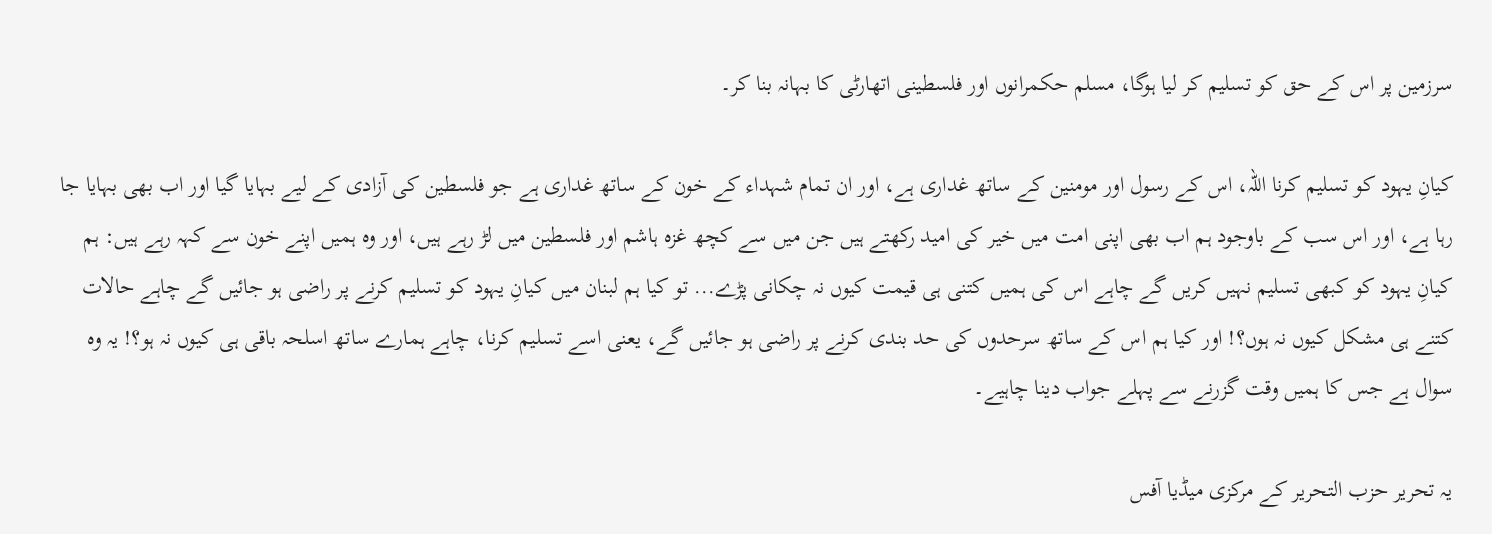سرزمین پر اس کے حق کو تسلیم کر لیا ہوگا، مسلم حکمرانوں اور فلسطینی اتھارٹی کا بہانہ بنا کر۔

کیانِ یہود کو تسلیم کرنا اللہ، اس کے رسول اور مومنین کے ساتھ غداری ہے، اور ان تمام شہداء کے خون کے ساتھ غداری ہے جو فلسطین کی آزادی کے لیے بہایا گیا اور اب بھی بہایا جا رہا ہے، اور اس سب کے باوجود ہم اب بھی اپنی امت میں خیر کی امید رکھتے ہیں جن میں سے کچھ غزہ ہاشم اور فلسطین میں لڑ رہے ہیں، اور وہ ہمیں اپنے خون سے کہہ رہے ہیں: ہم کیانِ یہود کو کبھی تسلیم نہیں کریں گے چاہے اس کی ہمیں کتنی ہی قیمت کیوں نہ چکانی پڑے... تو کیا ہم لبنان میں کیانِ یہود کو تسلیم کرنے پر راضی ہو جائیں گے چاہے حالات کتنے ہی مشکل کیوں نہ ہوں؟! اور کیا ہم اس کے ساتھ سرحدوں کی حد بندی کرنے پر راضی ہو جائیں گے، یعنی اسے تسلیم کرنا، چاہے ہمارے ساتھ اسلحہ باقی ہی کیوں نہ ہو؟! یہ وہ سوال ہے جس کا ہمیں وقت گزرنے سے پہلے جواب دینا چاہیے۔

یہ تحریر حزب التحریر کے مرکزی میڈیا آفس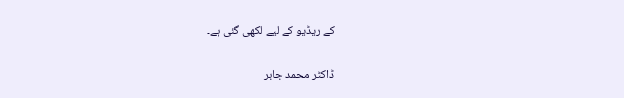کے ریڈیو کے لیے لکھی گئی ہے۔

ڈاکٹر محمد جابر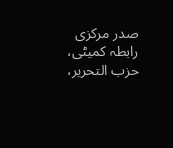صدر مرکزی رابطہ کمیٹی، حزب التحریر،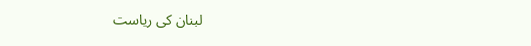لبنان کی ریاست